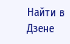Найти в Дзене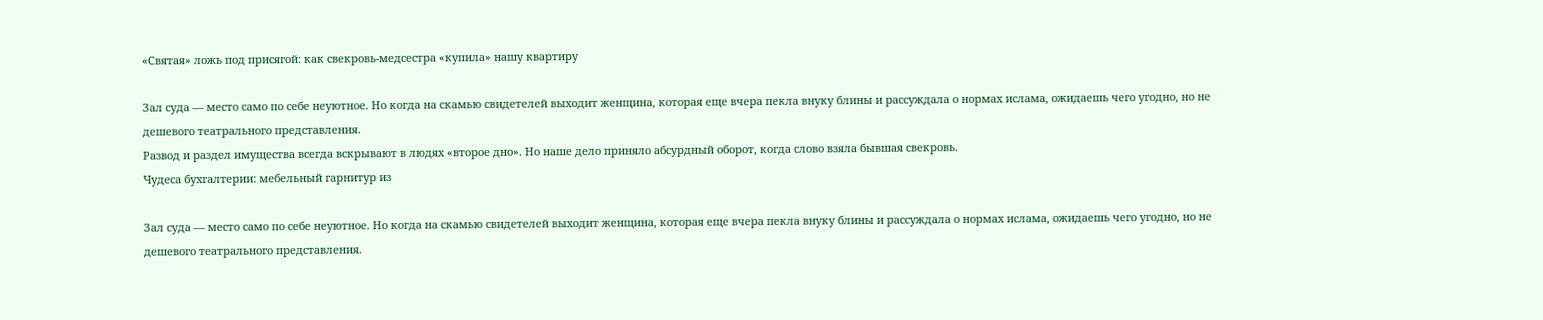«Святая» ложь под присягой: как свекровь-медсестра «купила» нашу квартиру

Зал суда — место само по себе неуютное. Но когда на скамью свидетелей выходит женщина, которая еще вчера пекла внуку блины и рассуждала о нормах ислама, ожидаешь чего угодно, но не дешевого театрального представления.
Развод и раздел имущества всегда вскрывают в людях «второе дно». Но наше дело приняло абсурдный оборот, когда слово взяла бывшая свекровь.
Чудеса бухгалтерии: мебельный гарнитур из

Зал суда — место само по себе неуютное. Но когда на скамью свидетелей выходит женщина, которая еще вчера пекла внуку блины и рассуждала о нормах ислама, ожидаешь чего угодно, но не дешевого театрального представления.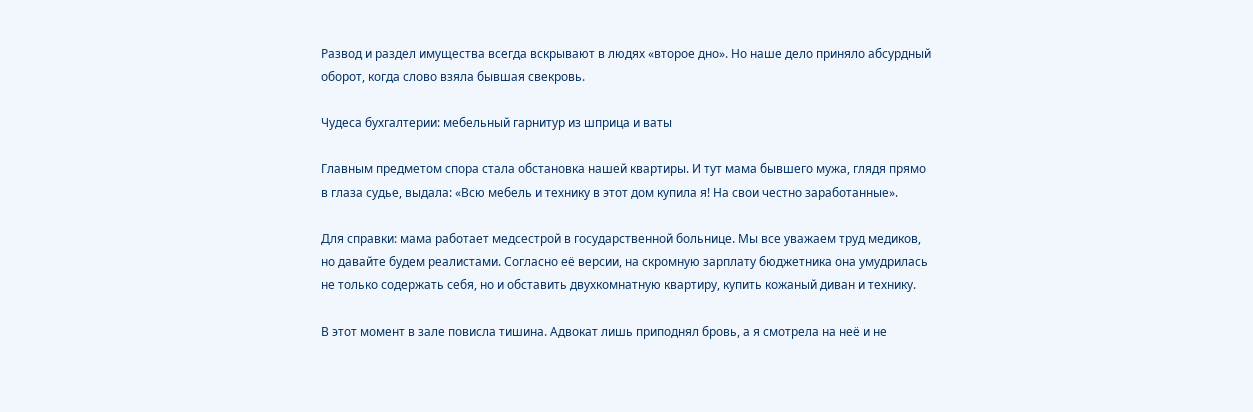Развод и раздел имущества всегда вскрывают в людях «второе дно». Но наше дело приняло абсурдный оборот, когда слово взяла бывшая свекровь.

Чудеса бухгалтерии: мебельный гарнитур из шприца и ваты

Главным предметом спора стала обстановка нашей квартиры. И тут мама бывшего мужа, глядя прямо в глаза судье, выдала: «Всю мебель и технику в этот дом купила я! На свои честно заработанные».

Для справки: мама работает медсестрой в государственной больнице. Мы все уважаем труд медиков, но давайте будем реалистами. Согласно её версии, на скромную зарплату бюджетника она умудрилась не только содержать себя, но и обставить двухкомнатную квартиру, купить кожаный диван и технику.

В этот момент в зале повисла тишина. Адвокат лишь приподнял бровь, а я смотрела на неё и не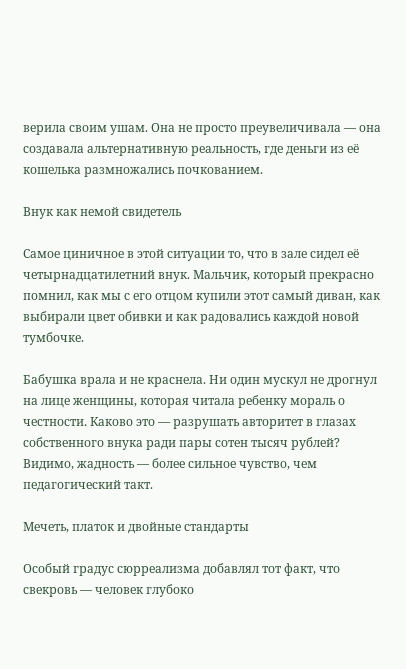верила своим ушам. Она не просто преувеличивала — она создавала альтернативную реальность, где деньги из её кошелька размножались почкованием.

Внук как немой свидетель

Самое циничное в этой ситуации то, что в зале сидел её четырнадцатилетний внук. Мальчик, который прекрасно помнил, как мы с его отцом купили этот самый диван, как выбирали цвет обивки и как радовались каждой новой тумбочке.

Бабушка врала и не краснела. Ни один мускул не дрогнул на лице женщины, которая читала ребенку мораль о честности. Каково это — разрушать авторитет в глазах собственного внука ради пары сотен тысяч рублей? Видимо, жадность — более сильное чувство, чем педагогический такт.

Мечеть, платок и двойные стандарты

Особый градус сюрреализма добавлял тот факт, что свекровь — человек глубоко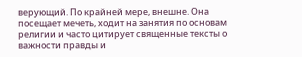верующий. По крайней мере, внешне. Она посещает мечеть, ходит на занятия по основам религии и часто цитирует священные тексты о важности правды и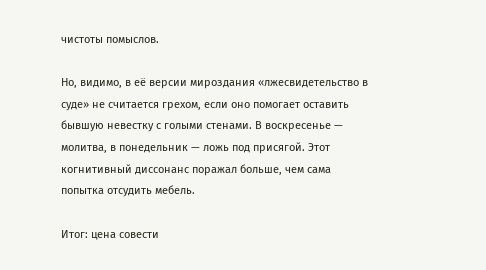чистоты помыслов.

Но, видимо, в её версии мироздания «лжесвидетельство в суде» не считается грехом, если оно помогает оставить бывшую невестку с голыми стенами. В воскресенье — молитва, в понедельник — ложь под присягой. Этот когнитивный диссонанс поражал больше, чем сама попытка отсудить мебель.

Итог: цена совести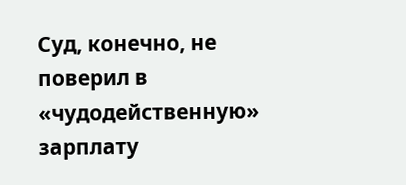Суд, конечно, не поверил в «чудодейственную» зарплату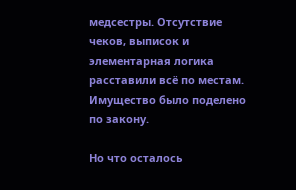медсестры. Отсутствие чеков, выписок и элементарная логика расставили всё по местам. Имущество было поделено по закону.

Но что осталось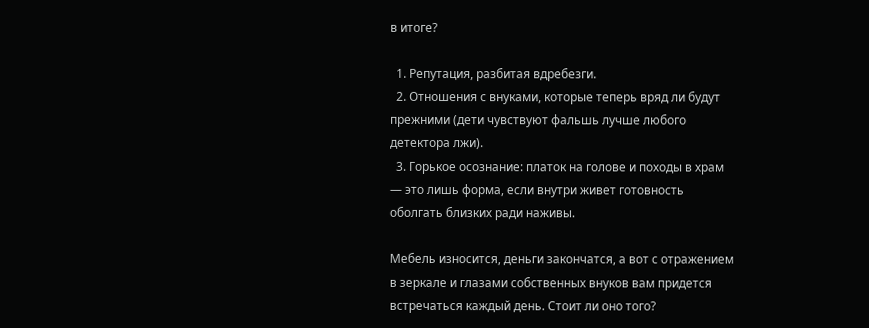в итоге?

  1. Репутация, разбитая вдребезги.
  2. Отношения с внуками, которые теперь вряд ли будут прежними (дети чувствуют фальшь лучше любого детектора лжи).
  3. Горькое осознание: платок на голове и походы в храм — это лишь форма, если внутри живет готовность оболгать близких ради наживы.

Мебель износится, деньги закончатся, а вот с отражением в зеркале и глазами собственных внуков вам придется встречаться каждый день. Стоит ли оно того?